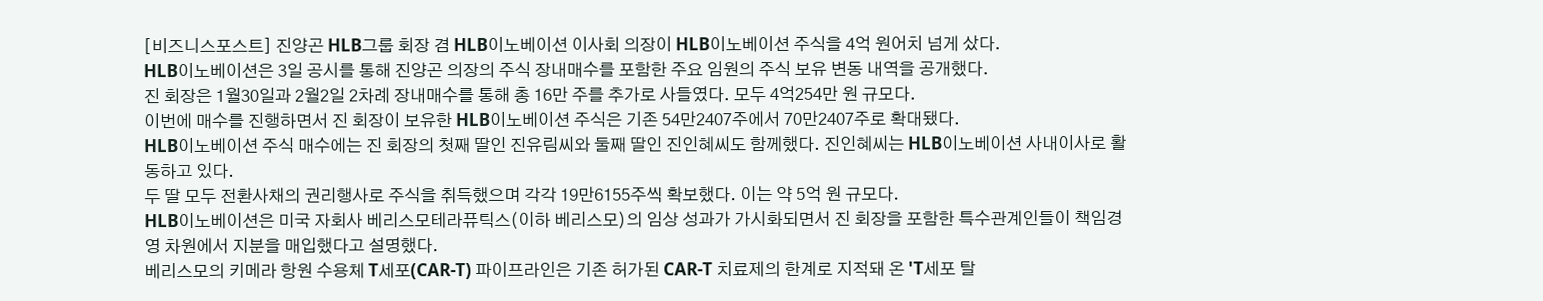[비즈니스포스트] 진양곤 HLB그룹 회장 겸 HLB이노베이션 이사회 의장이 HLB이노베이션 주식을 4억 원어치 넘게 샀다.
HLB이노베이션은 3일 공시를 통해 진양곤 의장의 주식 장내매수를 포함한 주요 임원의 주식 보유 변동 내역을 공개했다.
진 회장은 1월30일과 2월2일 2차례 장내매수를 통해 총 16만 주를 추가로 사들였다. 모두 4억254만 원 규모다.
이번에 매수를 진행하면서 진 회장이 보유한 HLB이노베이션 주식은 기존 54만2407주에서 70만2407주로 확대됐다.
HLB이노베이션 주식 매수에는 진 회장의 첫째 딸인 진유림씨와 둘째 딸인 진인혜씨도 함께했다. 진인혜씨는 HLB이노베이션 사내이사로 활동하고 있다.
두 딸 모두 전환사채의 권리행사로 주식을 취득했으며 각각 19만6155주씩 확보했다. 이는 약 5억 원 규모다.
HLB이노베이션은 미국 자회사 베리스모테라퓨틱스(이하 베리스모)의 임상 성과가 가시화되면서 진 회장을 포함한 특수관계인들이 책임경영 차원에서 지분을 매입했다고 설명했다.
베리스모의 키메라 항원 수용체 T세포(CAR-T) 파이프라인은 기존 허가된 CAR-T 치료제의 한계로 지적돼 온 'T세포 탈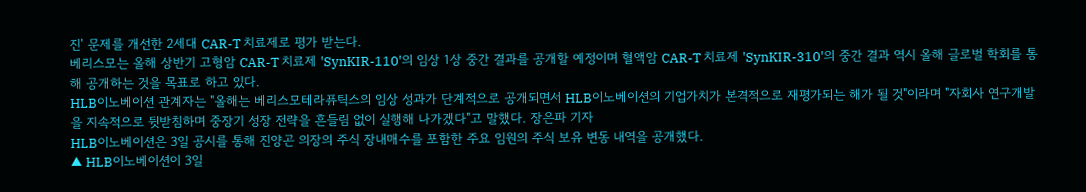진' 문제를 개선한 2세대 CAR-T 치료제로 평가 받는다.
베리스모는 올해 상반기 고형암 CAR-T 치료제 'SynKIR-110'의 임상 1상 중간 결과를 공개할 예정이며 혈액암 CAR-T 치료제 'SynKIR-310'의 중간 결과 역시 올해 글로벌 학회를 통해 공개하는 것을 목표로 하고 있다.
HLB이노베이션 관계자는 "올해는 베리스모테라퓨틱스의 임상 성과가 단계적으로 공개되면서 HLB이노베이션의 기업가치가 본격적으로 재평가되는 해가 될 것"이라며 "자회사 연구개발을 지속적으로 뒷받침하며 중장기 성장 전략을 흔들림 없이 실행해 나가겠다"고 말했다. 장은파 기자
HLB이노베이션은 3일 공시를 통해 진양곤 의장의 주식 장내매수를 포함한 주요 임원의 주식 보유 변동 내역을 공개했다.
▲ HLB이노베이션이 3일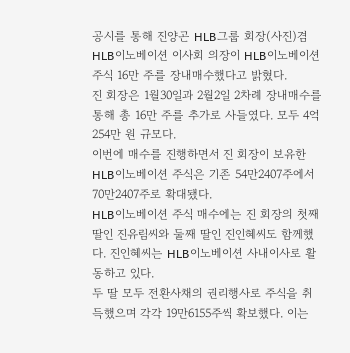공시를 통해 진양곤 HLB그룹 회장(사진)겸 HLB이노베이션 이사회 의장이 HLB이노베이션 주식 16만 주를 장내매수했다고 밝혔다.
진 회장은 1월30일과 2월2일 2차례 장내매수를 통해 총 16만 주를 추가로 사들였다. 모두 4억254만 원 규모다.
이번에 매수를 진행하면서 진 회장이 보유한 HLB이노베이션 주식은 기존 54만2407주에서 70만2407주로 확대됐다.
HLB이노베이션 주식 매수에는 진 회장의 첫째 딸인 진유림씨와 둘째 딸인 진인혜씨도 함께했다. 진인혜씨는 HLB이노베이션 사내이사로 활동하고 있다.
두 딸 모두 전환사채의 권리행사로 주식을 취득했으며 각각 19만6155주씩 확보했다. 이는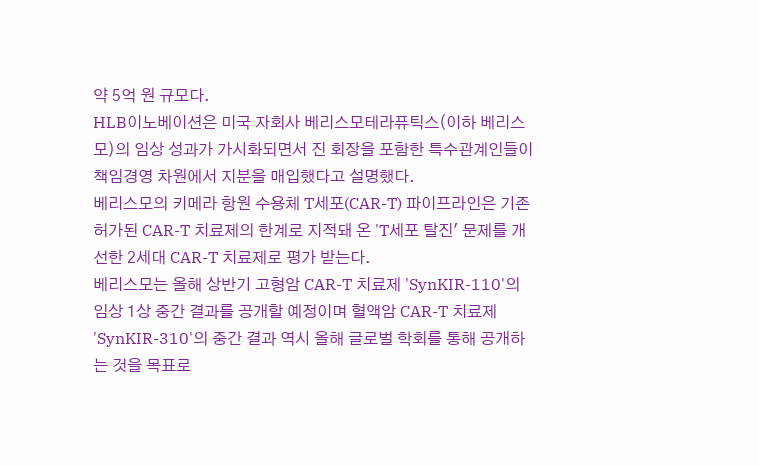약 5억 원 규모다.
HLB이노베이션은 미국 자회사 베리스모테라퓨틱스(이하 베리스모)의 임상 성과가 가시화되면서 진 회장을 포함한 특수관계인들이 책임경영 차원에서 지분을 매입했다고 설명했다.
베리스모의 키메라 항원 수용체 T세포(CAR-T) 파이프라인은 기존 허가된 CAR-T 치료제의 한계로 지적돼 온 'T세포 탈진' 문제를 개선한 2세대 CAR-T 치료제로 평가 받는다.
베리스모는 올해 상반기 고형암 CAR-T 치료제 'SynKIR-110'의 임상 1상 중간 결과를 공개할 예정이며 혈액암 CAR-T 치료제 'SynKIR-310'의 중간 결과 역시 올해 글로벌 학회를 통해 공개하는 것을 목표로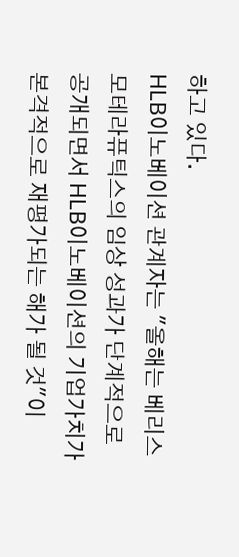하고 있다.
HLB이노베이션 관계자는 "올해는 베리스모테라퓨틱스의 임상 성과가 단계적으로 공개되면서 HLB이노베이션의 기업가치가 본격적으로 재평가되는 해가 될 것"이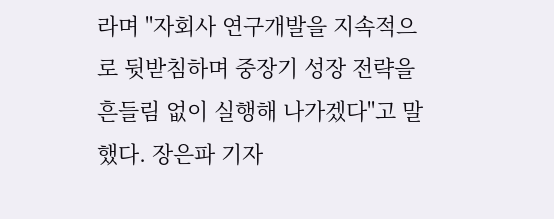라며 "자회사 연구개발을 지속적으로 뒷받침하며 중장기 성장 전략을 흔들림 없이 실행해 나가겠다"고 말했다. 장은파 기자